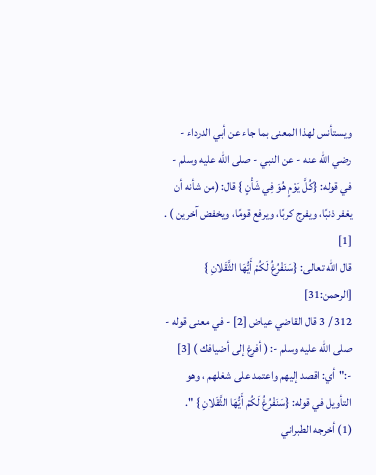ويستأنس لهذا المعنى بما جاء عن أبي الدرداء - رضي الله عنه - عن النبي - صلى الله عليه وسلم - في قوله: {كُلَّ يَوْمٍ هُوَ فِي شَأْنٍ } قال: (من شأنه أن يغفر ذنبًا، ويفرج كربًا، ويرفع قومًا، ويخفض آخرين ) . [1]
قال الله تعالى: {سَنَفْرُغُ لَكُمْ أَيُّهَا الثَّقَلانِ } [الرحمن:31]
312 / 3 قال القاضي عياض [2] - في معنى قوله - صلى الله عليه وسلم -: ( أفرغ إلى أضيافك ) [3] -:"أي: اقصد إليهم واعتمد على شغلهم ، وهو التأويل في قوله: {سَنَفْرُغُ لَكُمْ أَيُّهَا الثَّقَلانِ } ".
(1) أخرجه الطبراني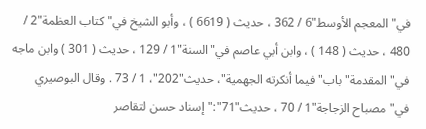في"المعجم الأوسط"6 / 362 ، حديث ( 6619 ) ، وأبو الشيخ في"كتاب العظمة"2 / 480 ، حديث ( 148 ) ، وابن أبي عاصم في"السنة"1 / 129 ، حديث ( 301 ) وابن ماجه في"المقدمة"باب"فيما أنكرته الجهمية"، حديث"202"، 1 / 73 . وقال البوصيري في"مصباح الزجاجة"1 / 70 ، حديث"71":"إسناد حسن لتقاصر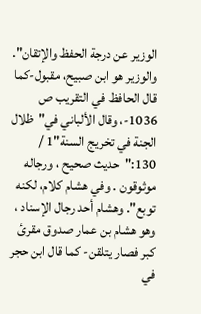الوزير عن درجة الحفظ والإتقان". والوزير هو ابن صبيح، مقبول-كما قال الحافظ في التقريب ص 1036-، وقال الألباني في"ظلال الجنة في تخريج السنة"1 / 130:"حديث صحيح ، ورجاله موثوقون . وفي هشام كلام، لكنه توبع". وهشام أحد رجال الإسناد ، وهو هشام بن عمار صدوق مقرئ كبر فصار يتلقن- كما قال ابن حجر في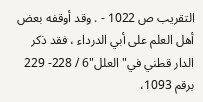التقريب ص 1022 - . وقد أوقفه بعض أهل العلم على أبي الدرداء ، فقد ذكر الدار قطني في"العلل"6 / 228- 229 برقم 1093،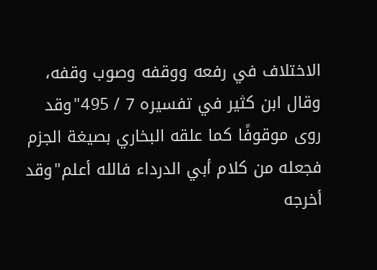الاختلاف في رفعه ووقفه وصوب وقفه، وقال ابن كثير في تفسيره 7 / 495"وقد روى موقوفًا كما علقه البخاري بصيغة الجزم فجعله من كلام أبي الدرداء فالله أعلم"وقد أخرجه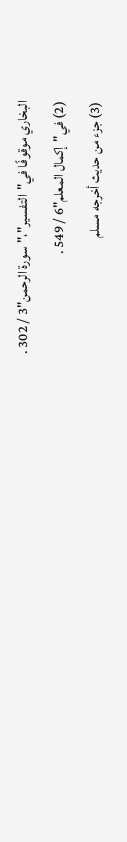البخاري موقوفًا في"التفسير"،"سورة الرحمن"3 / 302 .
(2) في"إكمال المعلم"6 / 549 .
(3) جزء من حديث أخرجه مسلم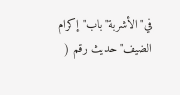في"الأشربة"باب"إكرام الضيف"حديث رقم (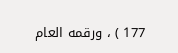177 ) ، ورقمه العام